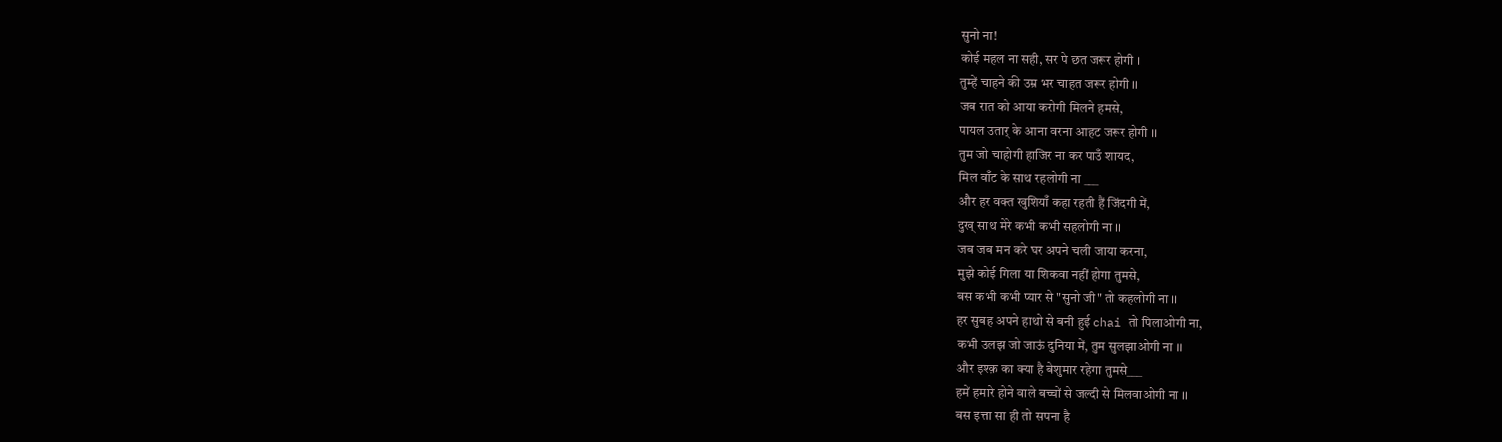सुनो ना!
कोई महल ना सही, सर पे छत जरूर होगी ।
तुम्हें चाहने की उम्र भर चाहत जरूर होगी ।।
जब रात को आया करोगी मिलने हमसे,
पायल उतार् के आना वरना आहट जरूर होगी ।।
तुम जो चाहोगी हाजिर ना कर पाउँ शायद,
मिल वाँट के साथ रहलोगी ना ___
और हर वक्त खुशियाँ कहा रहती हैं जिंदगी में,
दुख् साथ मेरे कभी कभी सहलोगी ना ।।
जब जब मन करे घर अपने चली जाया करना,
मुझे कोई गिला या शिकवा नहीं होगा तुमसे,
बस कभी कभी प्यार से "सुनो जी" तो कहलोगी ना ।।
हर सुबह अपने हाथो से बनी हुई chai तो पिलाओगी ना,
कभी उलझ जो जाऊं दुनिया में, तुम सुलझाओगी ना ।।
और इश्क़ का क्या है बेशुमार रहेगा तुमसे___
हमें हमारे होने वाले बच्चों से जल्दी से मिलवाओगी ना ।।
बस इत्ता सा ही तो सपना है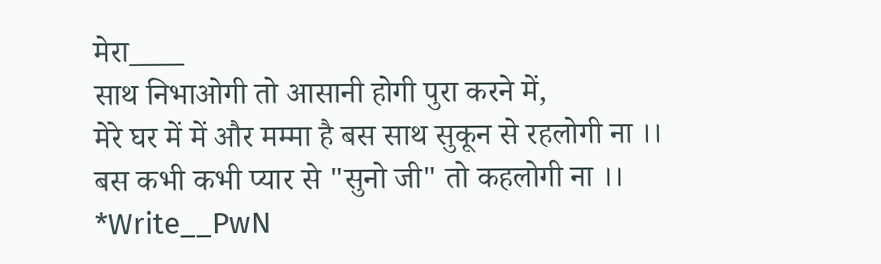मेरा____
साथ निभाओगी तो आसानी होगी पुरा करने में,
मेरे घर में में और मम्मा है बस साथ सुकून से रहलोगी ना ।।
बस कभी कभी प्यार से "सुनो जी" तो कहलोगी ना ।।
*Write__PwN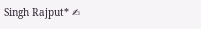Singh Rajput* ✍